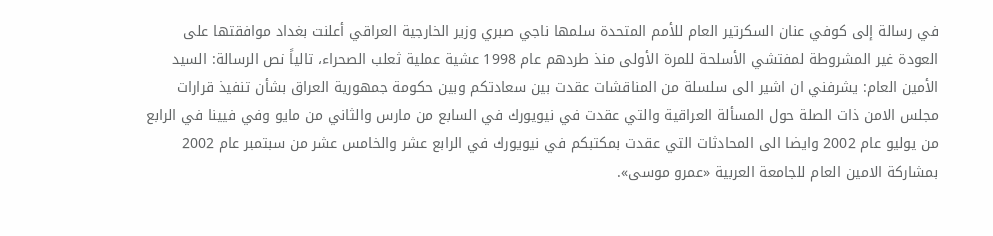في رسالة إلى كوفي عنان السكرتير العام للأمم المتحدة سلمها ناجي صبري وزير الخارجية العراقي أعلنت بغداد موافقتها على العودة غير المشروطة لمفتشي الأسلحة للمرة الأولى منذ طردهم عام 1998 عشية عملية ثعلب الصحراء، تالياً نص الرسالة: السيد الأمين العام: يشرفني ان اشير الى سلسلة من المناقشات عقدت بين سعادتكم وبين حكومة جمهورية العراق بشأن تنفيذ قرارات مجلس الامن ذات الصلة حول المسألة العراقية والتي عقدت في نيويورك في السابع من مارس والثاني من مايو وفي فيينا في الرابع من يوليو عام 2002 وايضا الى المحادثات التي عقدت بمكتبكم في نيويورك في الرابع عشر والخامس عشر من سبتمبر عام 2002 بمشاركة الامين العام للجامعة العربية «عمرو موسى».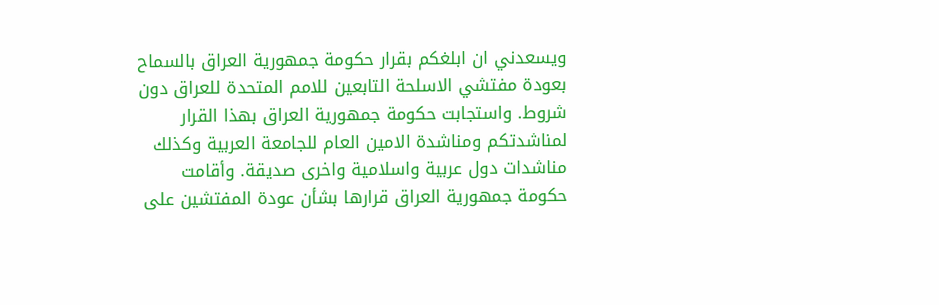ويسعدني ان ابلغكم بقرار حكومة جمهورية العراق بالسماح بعودة مفتشي الاسلحة التابعين للامم المتحدة للعراق دون شروط. واستجابت حكومة جمهورية العراق بهذا القرار لمناشدتكم ومناشدة الامين العام للجامعة العربية وكذلك مناشدات دول عربية واسلامية واخرى صديقة. وأقامت حكومة جمهورية العراق قرارها بشأن عودة المفتشين على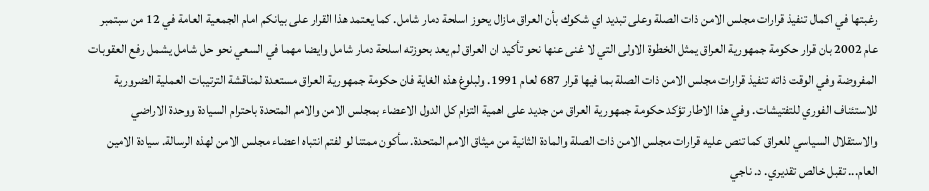رغبتها في اكمال تنفيذ قرارات مجلس الامن ذات الصلة وعلى تبديد اي شكوك بأن العراق مازال يحوز اسلحة دمار شامل. كما يعتمد هذا القرار على بيانكم امام الجمعية العامة في 12 من سبتمبر عام 2002 بان قرار حكومة جمهورية العراق يمثل الخطوة الاولى التي لا غنى عنها نحو تأكيد ان العراق لم يعد بحوزته اسلحة دمار شامل وايضا مهما في السعي نحو حل شامل يشمل رفع العقوبات المفروضة وفي الوقت ذاته تنفيذ قرارات مجلس الامن ذات الصلة بما فيها قرار 687 لعام 1991. ولبلوغ هذه الغاية فان حكومة جمهورية العراق مستعدة لمناقشة الترتيبات العملية الضرورية للاستئناف الفوري للتفتيشات. وفي هذا الاطار تؤكد حكومة جمهورية العراق من جديد على اهمية التزام كل الدول الاعضاء بمجلس الامن والامم المتحدة باحترام السيادة ووحدة الاراضي والاستقلال السياسي للعراق كما تنص عليه قرارات مجلس الامن ذات الصلة والمادة الثانية من ميثاق الامم المتحدة. سأكون ممتنا لو لفتم انتباه اعضاء مجلس الامن لهذه الرسالة. سيادة الامين العام... تقبل خالص تقديري. د. ناجي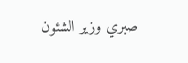صبري وزير الشئون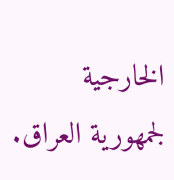الخارجية لجمهورية العراق.